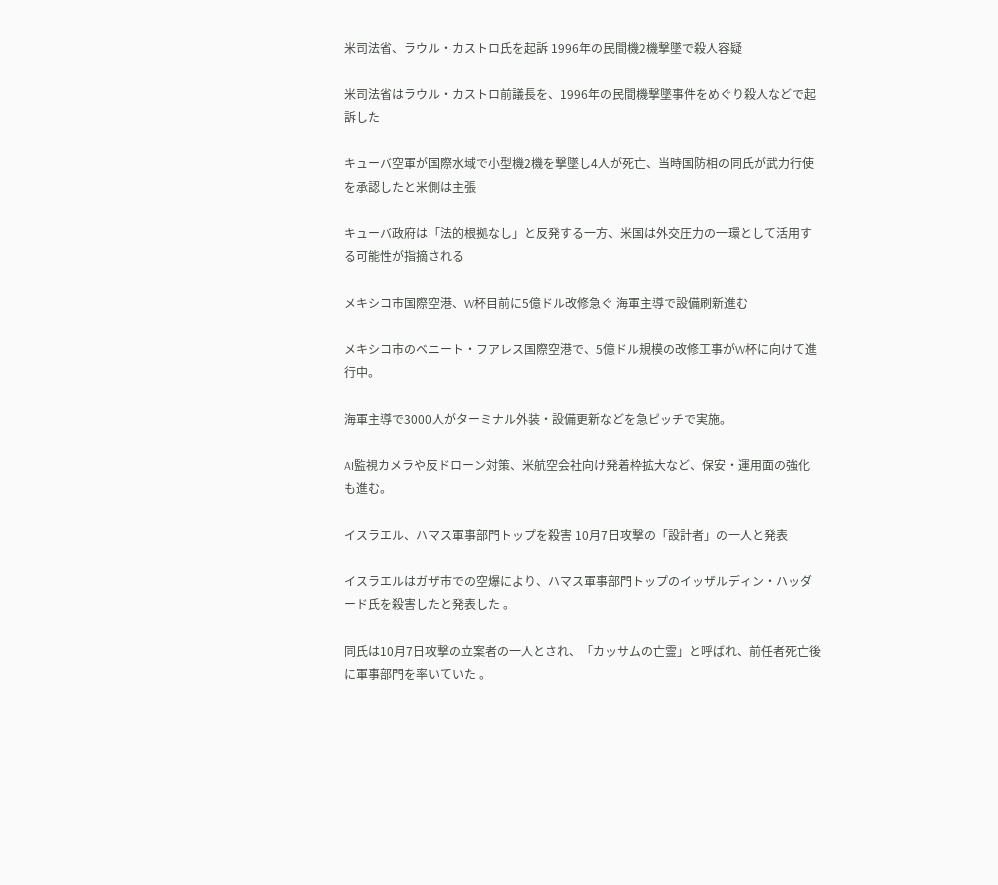米司法省、ラウル・カストロ氏を起訴 1996年の民間機2機撃墜で殺人容疑

米司法省はラウル・カストロ前議長を、1996年の民間機撃墜事件をめぐり殺人などで起訴した

キューバ空軍が国際水域で小型機2機を撃墜し4人が死亡、当時国防相の同氏が武力行使を承認したと米側は主張

キューバ政府は「法的根拠なし」と反発する一方、米国は外交圧力の一環として活用する可能性が指摘される

メキシコ市国際空港、W杯目前に5億ドル改修急ぐ 海軍主導で設備刷新進む

メキシコ市のベニート・フアレス国際空港で、5億ドル規模の改修工事がW杯に向けて進行中。

海軍主導で3000人がターミナル外装・設備更新などを急ピッチで実施。

AI監視カメラや反ドローン対策、米航空会社向け発着枠拡大など、保安・運用面の強化も進む。

イスラエル、ハマス軍事部門トップを殺害 10月7日攻撃の「設計者」の一人と発表

イスラエルはガザ市での空爆により、ハマス軍事部門トップのイッザルディン・ハッダード氏を殺害したと発表した 。

同氏は10月7日攻撃の立案者の一人とされ、「カッサムの亡霊」と呼ばれ、前任者死亡後に軍事部門を率いていた 。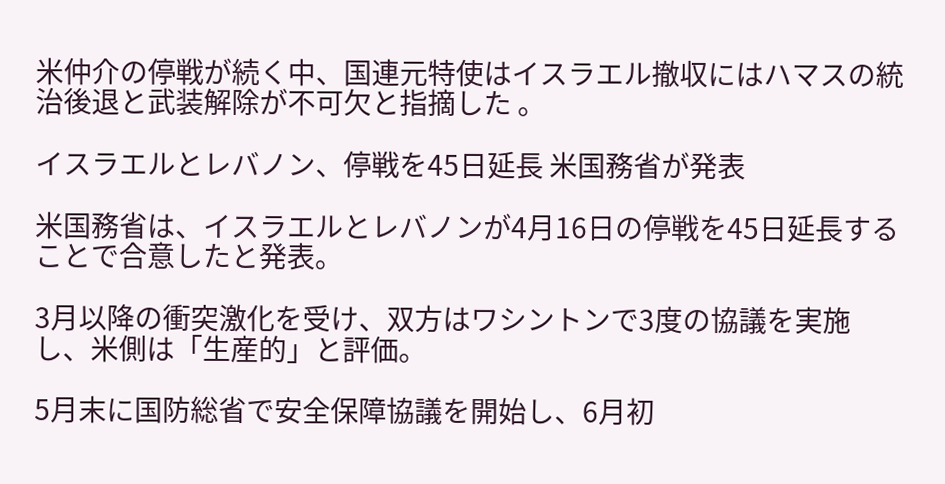米仲介の停戦が続く中、国連元特使はイスラエル撤収にはハマスの統治後退と武装解除が不可欠と指摘した 。

イスラエルとレバノン、停戦を45日延長 米国務省が発表

米国務省は、イスラエルとレバノンが4月16日の停戦を45日延長することで合意したと発表。

3月以降の衝突激化を受け、双方はワシントンで3度の協議を実施し、米側は「生産的」と評価。

5月末に国防総省で安全保障協議を開始し、6月初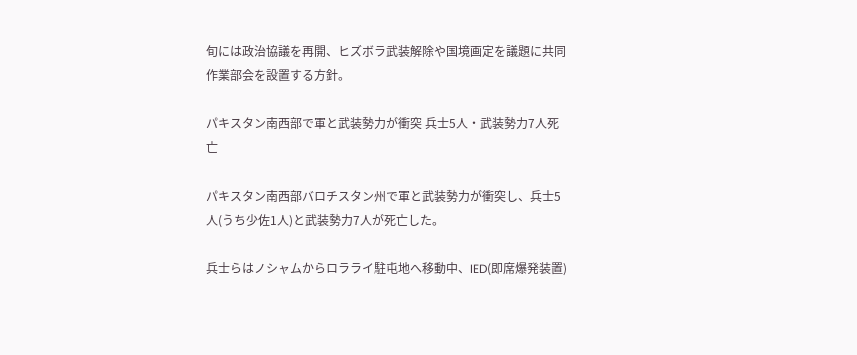旬には政治協議を再開、ヒズボラ武装解除や国境画定を議題に共同作業部会を設置する方針。

パキスタン南西部で軍と武装勢力が衝突 兵士5人・武装勢力7人死亡

パキスタン南西部バロチスタン州で軍と武装勢力が衝突し、兵士5人(うち少佐1人)と武装勢力7人が死亡した。

兵士らはノシャムからロラライ駐屯地へ移動中、IED(即席爆発装置)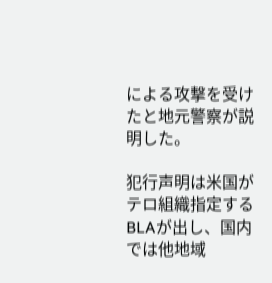による攻撃を受けたと地元警察が説明した。

犯行声明は米国がテロ組織指定するBLAが出し、国内では他地域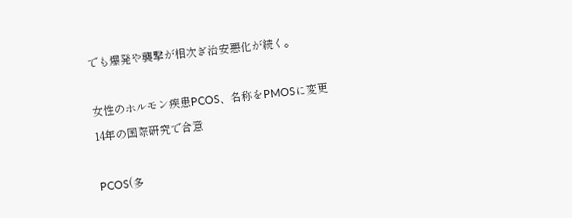でも爆発や襲撃が相次ぎ治安悪化が続く。

女性のホルモン疾患PCOS、名称をPMOSに変更 14年の国際研究で合意

PCOS(多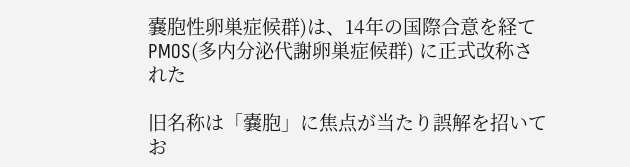嚢胞性卵巣症候群)は、14年の国際合意を経て PMOS(多内分泌代謝卵巣症候群) に正式改称された

旧名称は「嚢胞」に焦点が当たり誤解を招いてお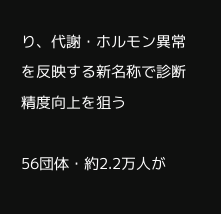り、代謝・ホルモン異常を反映する新名称で診断精度向上を狙う

56団体・約2.2万人が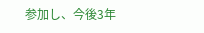参加し、今後3年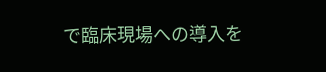で臨床現場への導入を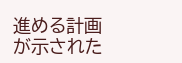進める計画が示された